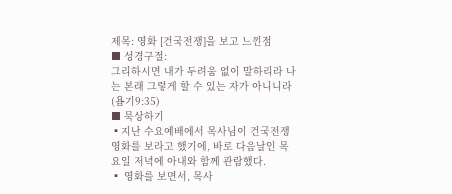제목: 영화 [건국전쟁]을 보고 느낀점
■ 성경구절:
그리하시면 내가 두려움 없이 말하리라 나는 본래 그렇게 할 수 있는 자가 아니니라(욥기9:35)
■ 묵상하기
▪지난 수요예배에서 목사님이 건국전쟁 영화를 보라고 했기에, 바로 다음날인 목요일 저녁에 아내와 함께 관람했다.
▪ 영화를 보면서, 목사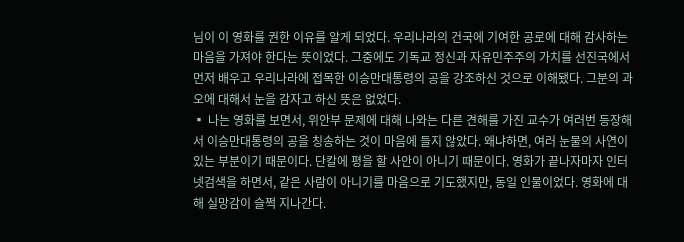님이 이 영화를 권한 이유를 알게 되었다. 우리나라의 건국에 기여한 공로에 대해 감사하는 마음을 가져야 한다는 뜻이었다. 그중에도 기독교 정신과 자유민주주의 가치를 선진국에서 먼저 배우고 우리나라에 접목한 이승만대통령의 공을 강조하신 것으로 이해됐다. 그분의 과오에 대해서 눈을 감자고 하신 뜻은 없었다.
▪ 나는 영화를 보면서, 위안부 문제에 대해 나와는 다른 견해를 가진 교수가 여러번 등장해서 이승만대통령의 공을 칭송하는 것이 마음에 들지 않았다. 왜냐하면, 여러 눈물의 사연이 있는 부분이기 때문이다. 단칼에 평을 할 사안이 아니기 때문이다. 영화가 끝나자마자 인터넷검색을 하면서, 같은 사람이 아니기를 마음으로 기도했지만, 동일 인물이었다. 영화에 대해 실망감이 슬쩍 지나간다.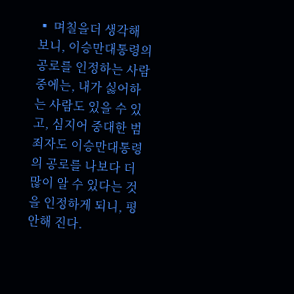▪ 며칠을더 생각해 보니, 이승만대통령의 공로를 인정하는 사람 중에는, 내가 싫어하는 사람도 있을 수 있고, 심지어 중대한 범죄자도 이승만대통령의 공로를 나보다 더 많이 알 수 있다는 것을 인정하게 되니, 평안해 진다.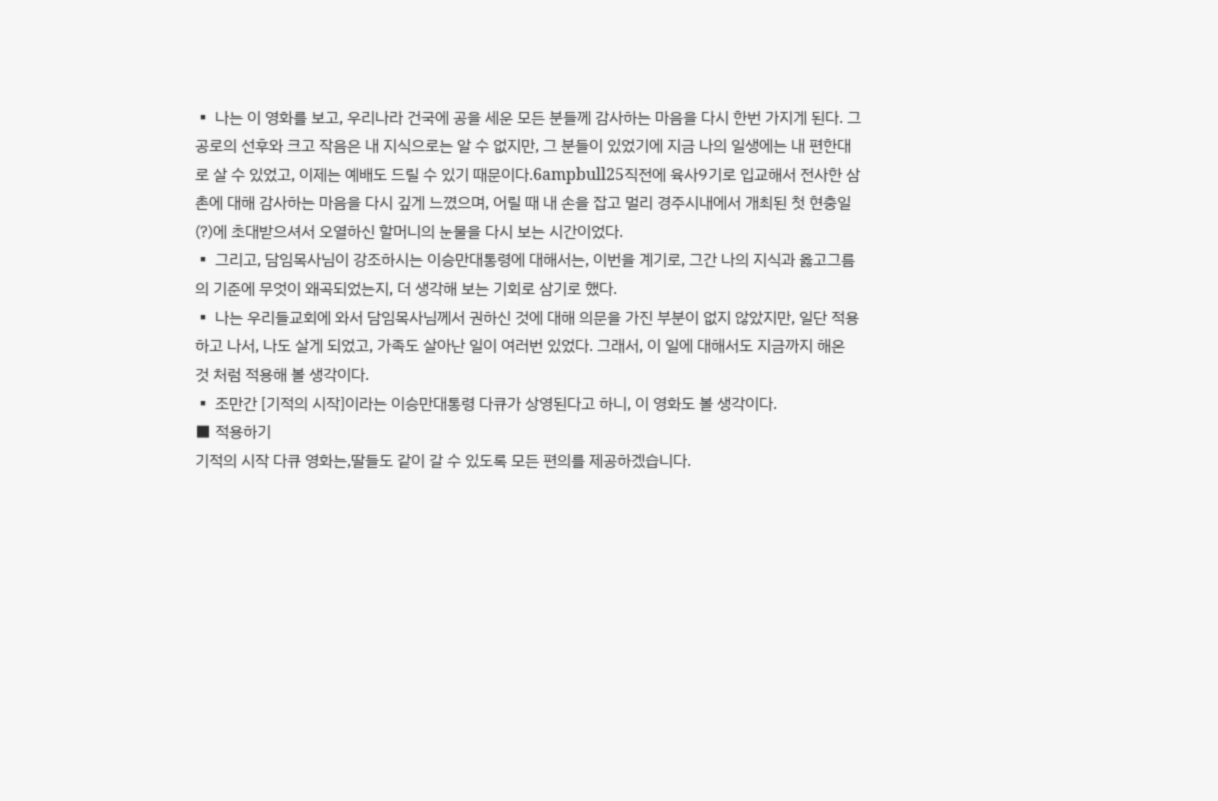▪ 나는 이 영화를 보고, 우리나라 건국에 공을 세운 모든 분들께 감사하는 마음을 다시 한번 가지게 된다. 그 공로의 선후와 크고 작음은 내 지식으로는 알 수 없지만, 그 분들이 있었기에 지금 나의 일생에는 내 편한대로 살 수 있었고, 이제는 예배도 드릴 수 있기 때문이다.6ampbull25직전에 육사9기로 입교해서 전사한 삼촌에 대해 감사하는 마음을 다시 깊게 느꼈으며, 어릴 때 내 손을 잡고 멀리 경주시내에서 개최된 첫 현충일(?)에 초대받으셔서 오열하신 할머니의 눈물을 다시 보는 시간이었다.
▪ 그리고, 담임목사님이 강조하시는 이승만대통령에 대해서는, 이번을 계기로, 그간 나의 지식과 옳고그름의 기준에 무엇이 왜곡되었는지, 더 생각해 보는 기회로 삼기로 했다.
▪ 나는 우리들교회에 와서 담임목사님께서 권하신 것에 대해 의문을 가진 부분이 없지 않았지만, 일단 적용하고 나서, 나도 살게 되었고, 가족도 살아난 일이 여러번 있었다. 그래서, 이 일에 대해서도 지금까지 해온 것 처럼 적용해 볼 생각이다.
▪ 조만간 [기적의 시작]이라는 이승만대통령 다큐가 상영된다고 하니, 이 영화도 볼 생각이다.
■ 적용하기
기적의 시작 다큐 영화는,딸들도 같이 갈 수 있도록 모든 편의를 제공하겠습니다.